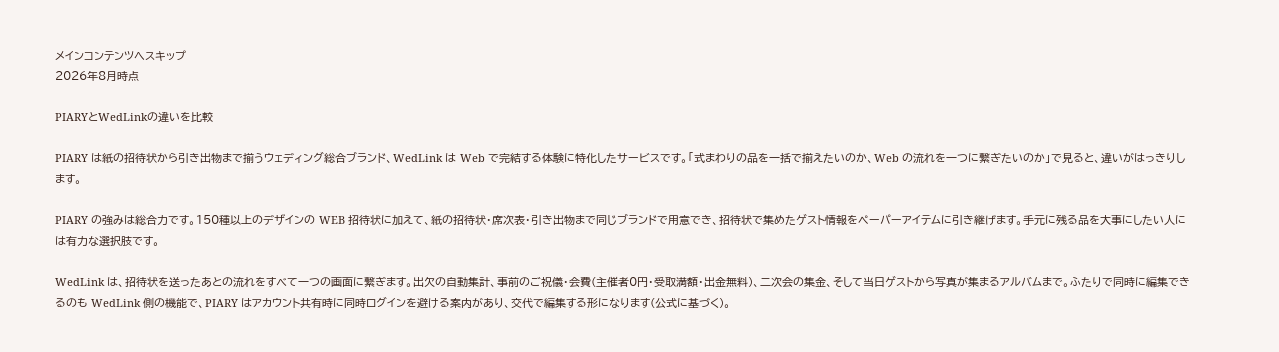メインコンテンツへスキップ
2026年8月時点

PIARYとWedLinkの違いを比較

PIARY は紙の招待状から引き出物まで揃うウェディング総合ブランド、WedLink は Web で完結する体験に特化したサービスです。「式まわりの品を一括で揃えたいのか、Web の流れを一つに繋ぎたいのか」で見ると、違いがはっきりします。

PIARY の強みは総合力です。150種以上のデザインの WEB 招待状に加えて、紙の招待状・席次表・引き出物まで同じブランドで用意でき、招待状で集めたゲスト情報をペーパーアイテムに引き継げます。手元に残る品を大事にしたい人には有力な選択肢です。

WedLink は、招待状を送ったあとの流れをすべて一つの画面に繋ぎます。出欠の自動集計、事前のご祝儀・会費(主催者0円・受取満額・出金無料)、二次会の集金、そして当日ゲストから写真が集まるアルバムまで。ふたりで同時に編集できるのも WedLink 側の機能で、PIARY はアカウント共有時に同時ログインを避ける案内があり、交代で編集する形になります(公式に基づく)。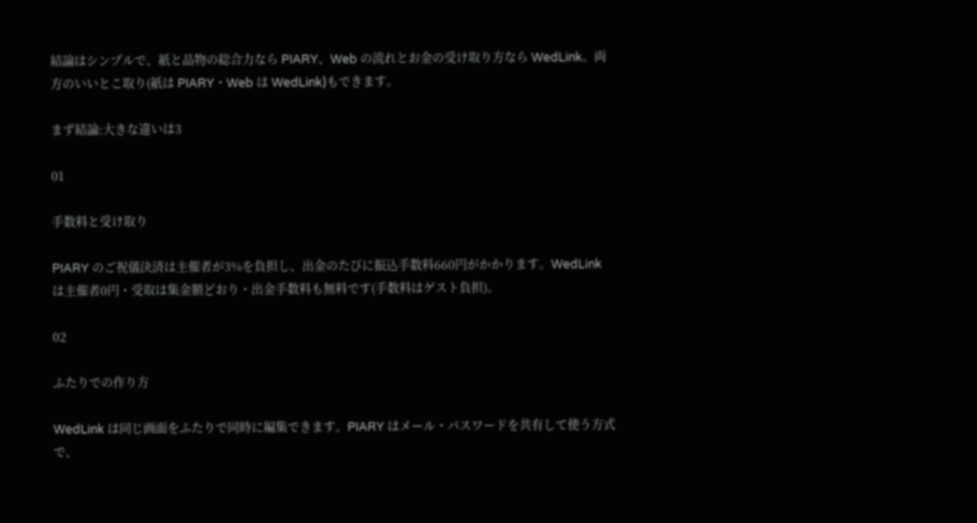結論はシンプルで、紙と品物の総合力なら PIARY、Web の流れとお金の受け取り方なら WedLink。両方のいいとこ取り(紙は PIARY・Web は WedLink)もできます。

まず結論:大きな違いは3

01

手数料と受け取り

PIARY のご祝儀決済は主催者が3%を負担し、出金のたびに振込手数料660円がかかります。WedLink は主催者0円・受取は集金額どおり・出金手数料も無料です(手数料はゲスト負担)。

02

ふたりでの作り方

WedLink は同じ画面をふたりで同時に編集できます。PIARY はメール・パスワードを共有して使う方式で、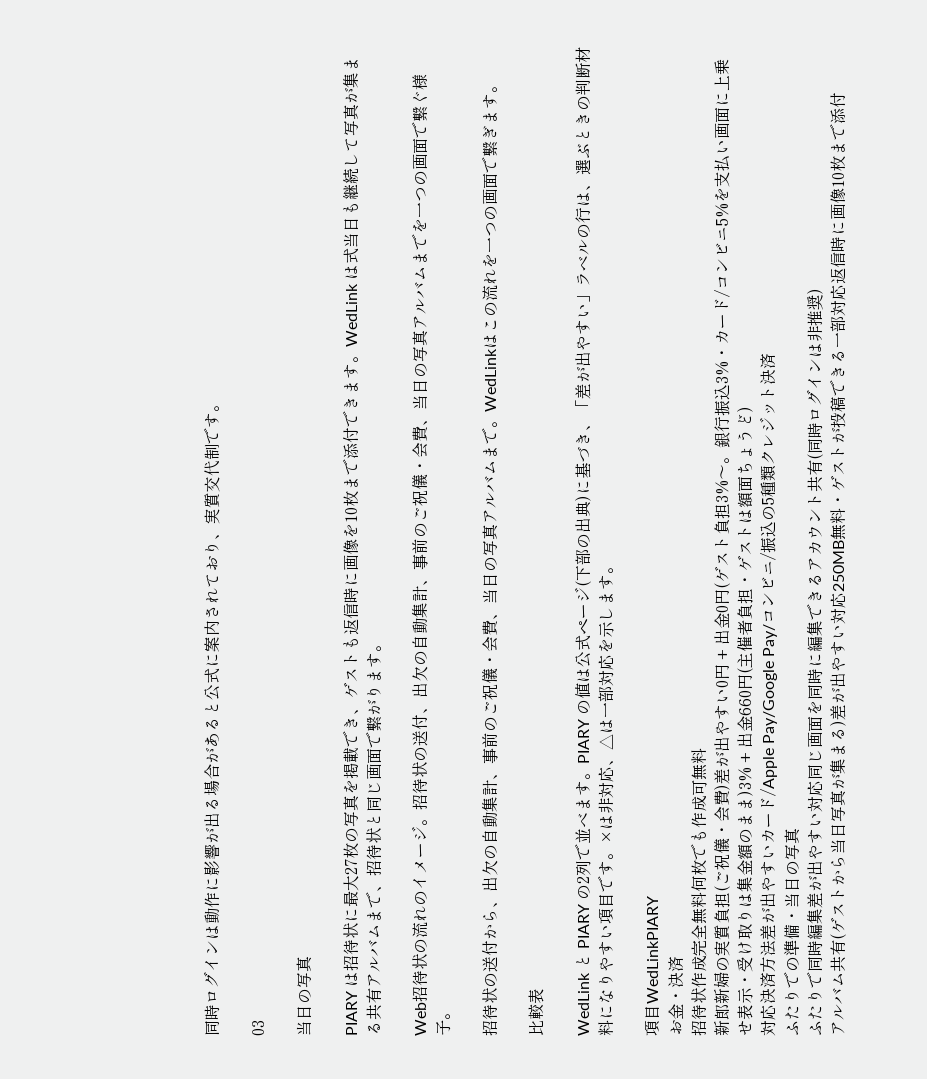同時ログインは動作に影響が出る場合があると公式に案内されており、実質交代制です。

03

当日の写真

PIARY は招待状に最大27枚の写真を掲載でき、ゲストも返信時に画像を10枚まで添付できます。WedLink は式当日も継続して写真が集まる共有アルバムまで、招待状と同じ画面で繋がります。

Web招待状の流れのイメージ。招待状の送付、出欠の自動集計、事前のご祝儀・会費、当日の写真アルバムまでを一つの画面で繋ぐ様子。

招待状の送付から、出欠の自動集計、事前のご祝儀・会費、当日の写真アルバムまで。WedLinkはこの流れを一つの画面で繋ぎます。

比較表

WedLink と PIARY の2列で並べます。PIARY の値は公式ページ(下部の出典)に基づき、「差が出やすい」ラベルの行は、選ぶときの判断材料になりやすい項目です。×は非対応、△は一部対応を示します。

項目WedLinkPIARY
お金・決済
招待状作成完全無料何枚でも作成可無料
新郎新婦の実質負担(ご祝儀・会費)差が出やすい0円 + 出金0円(ゲスト負担3%〜。銀行振込3%・カード/コンビニ5%を支払い画面に上乗せ表示・受け取りは集金額のまま)3% + 出金660円(主催者負担・ゲストは額面ちょうど)
対応決済方法差が出やすいカード/Apple Pay/Google Pay/コンビニ/振込の5種類クレジット決済
ふたりでの準備・当日の写真
ふたりで同時編集差が出やすい対応同じ画面を同時に編集できるアカウント共有(同時ログインは非推奨)
アルバム共有(ゲストから当日写真が集まる)差が出やすい対応250MB無料・ゲストが投稿できる一部対応返信時に画像10枚まで添付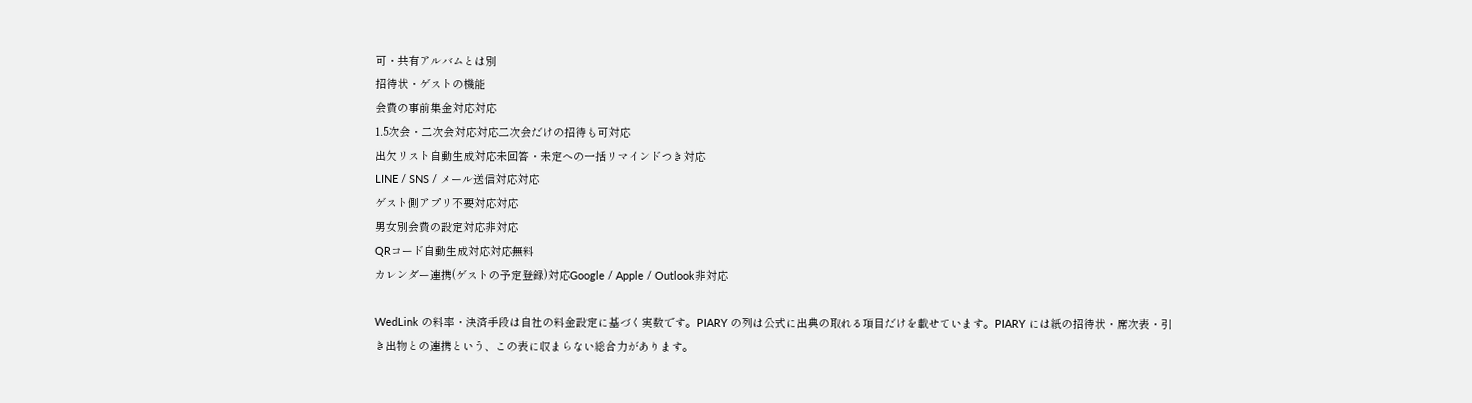可・共有アルバムとは別
招待状・ゲストの機能
会費の事前集金対応対応
1.5次会・二次会対応対応二次会だけの招待も可対応
出欠リスト自動生成対応未回答・未定への一括リマインドつき対応
LINE / SNS / メール送信対応対応
ゲスト側アプリ不要対応対応
男女別会費の設定対応非対応
QRコード自動生成対応対応無料
カレンダー連携(ゲストの予定登録)対応Google / Apple / Outlook非対応

WedLink の料率・決済手段は自社の料金設定に基づく実数です。PIARY の列は公式に出典の取れる項目だけを載せています。PIARY には紙の招待状・席次表・引き出物との連携という、この表に収まらない総合力があります。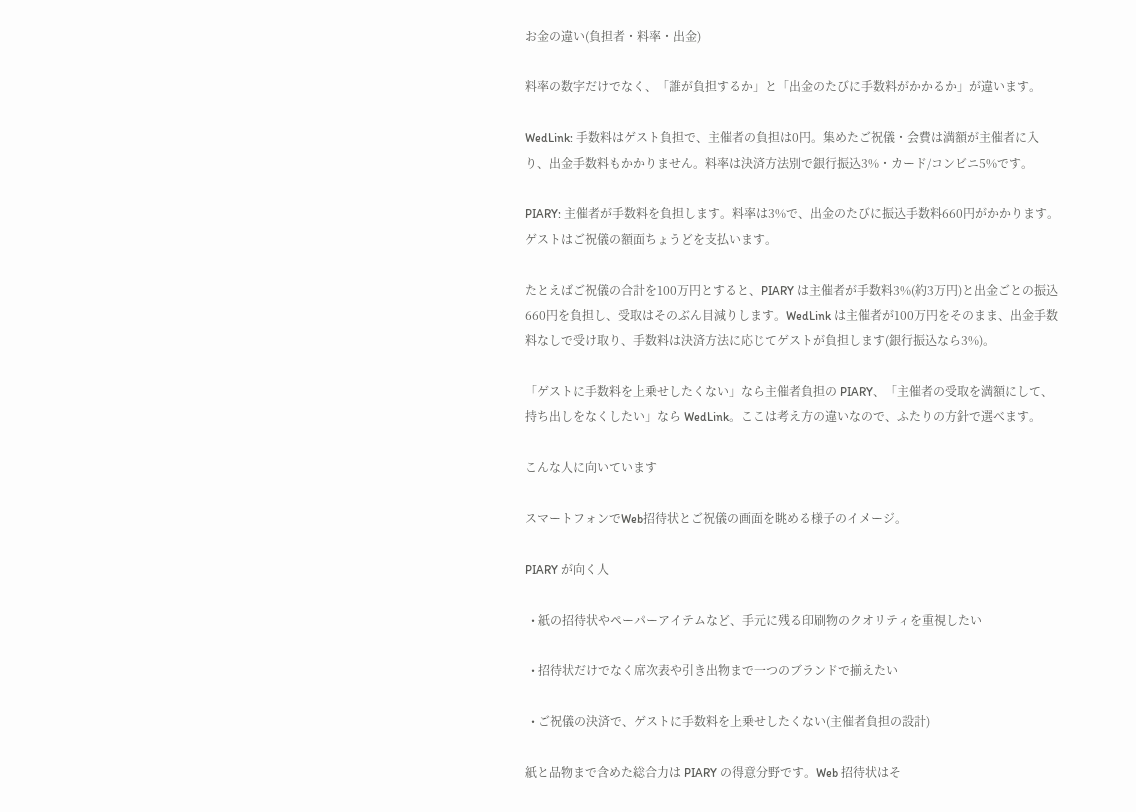お金の違い(負担者・料率・出金)

料率の数字だけでなく、「誰が負担するか」と「出金のたびに手数料がかかるか」が違います。

WedLink: 手数料はゲスト負担で、主催者の負担は0円。集めたご祝儀・会費は満額が主催者に入り、出金手数料もかかりません。料率は決済方法別で銀行振込3%・カード/コンビニ5%です。

PIARY: 主催者が手数料を負担します。料率は3%で、出金のたびに振込手数料660円がかかります。ゲストはご祝儀の額面ちょうどを支払います。

たとえばご祝儀の合計を100万円とすると、PIARY は主催者が手数料3%(約3万円)と出金ごとの振込660円を負担し、受取はそのぶん目減りします。WedLink は主催者が100万円をそのまま、出金手数料なしで受け取り、手数料は決済方法に応じてゲストが負担します(銀行振込なら3%)。

「ゲストに手数料を上乗せしたくない」なら主催者負担の PIARY、「主催者の受取を満額にして、持ち出しをなくしたい」なら WedLink。ここは考え方の違いなので、ふたりの方針で選べます。

こんな人に向いています

スマートフォンでWeb招待状とご祝儀の画面を眺める様子のイメージ。

PIARY が向く人

  • 紙の招待状やペーパーアイテムなど、手元に残る印刷物のクオリティを重視したい

  • 招待状だけでなく席次表や引き出物まで一つのブランドで揃えたい

  • ご祝儀の決済で、ゲストに手数料を上乗せしたくない(主催者負担の設計)

紙と品物まで含めた総合力は PIARY の得意分野です。Web 招待状はそ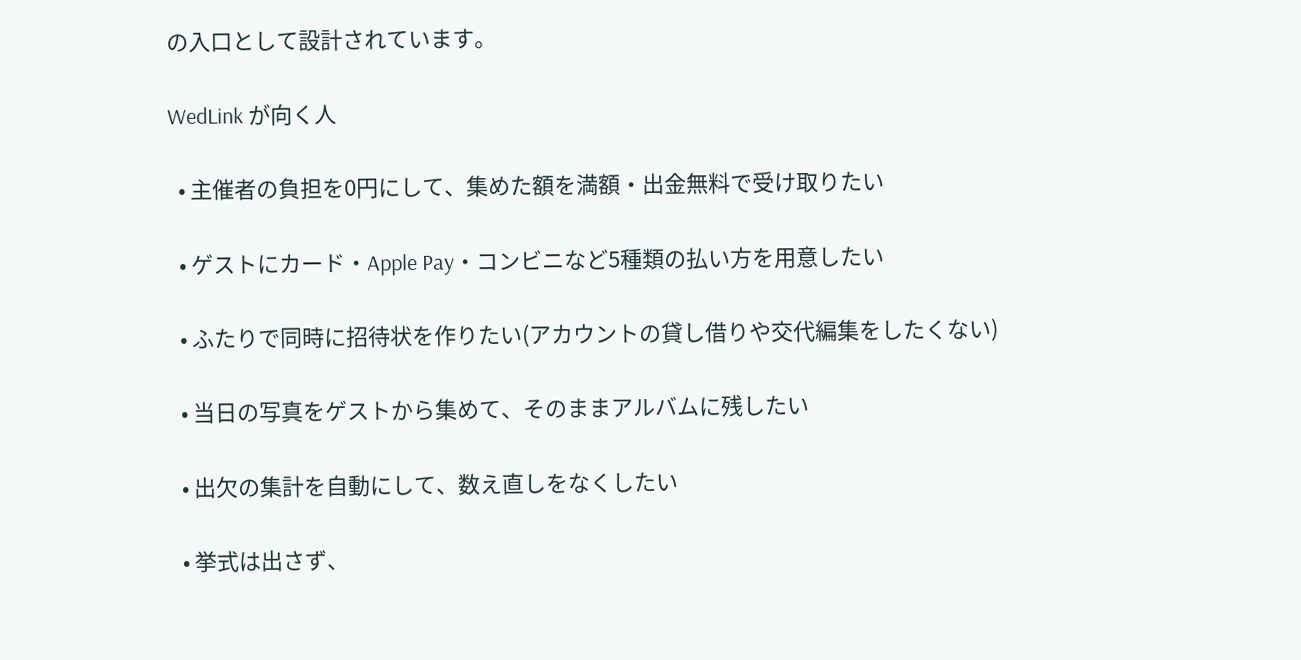の入口として設計されています。

WedLink が向く人

  • 主催者の負担を0円にして、集めた額を満額・出金無料で受け取りたい

  • ゲストにカード・Apple Pay・コンビニなど5種類の払い方を用意したい

  • ふたりで同時に招待状を作りたい(アカウントの貸し借りや交代編集をしたくない)

  • 当日の写真をゲストから集めて、そのままアルバムに残したい

  • 出欠の集計を自動にして、数え直しをなくしたい

  • 挙式は出さず、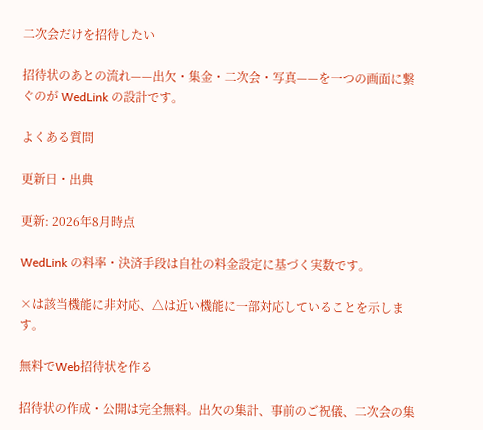二次会だけを招待したい

招待状のあとの流れ——出欠・集金・二次会・写真——を一つの画面に繋ぐのが WedLink の設計です。

よくある質問

更新日・出典

更新: 2026年8月時点

WedLink の料率・決済手段は自社の料金設定に基づく実数です。

×は該当機能に非対応、△は近い機能に一部対応していることを示します。

無料でWeb招待状を作る

招待状の作成・公開は完全無料。出欠の集計、事前のご祝儀、二次会の集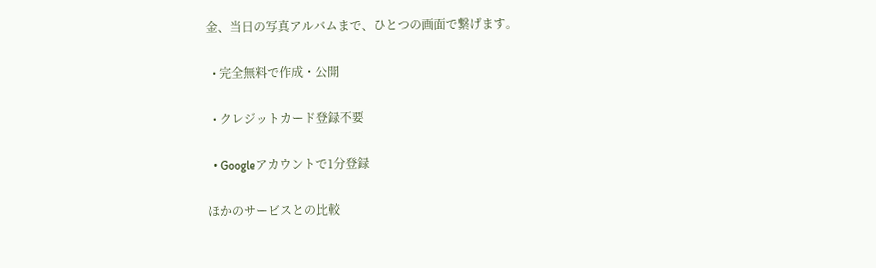金、当日の写真アルバムまで、ひとつの画面で繋げます。

  • 完全無料で作成・公開

  • クレジットカード登録不要

  • Googleアカウントで1分登録

ほかのサービスとの比較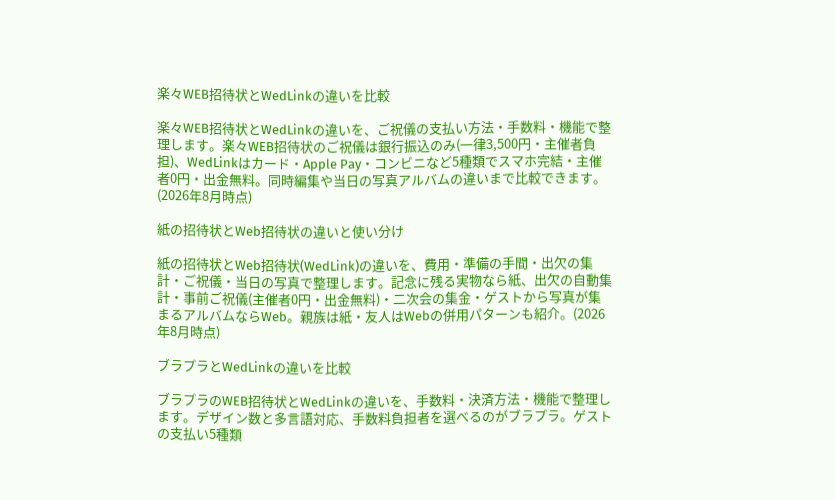楽々WEB招待状とWedLinkの違いを比較

楽々WEB招待状とWedLinkの違いを、ご祝儀の支払い方法・手数料・機能で整理します。楽々WEB招待状のご祝儀は銀行振込のみ(一律3,500円・主催者負担)、WedLinkはカード・Apple Pay・コンビニなど5種類でスマホ完結・主催者0円・出金無料。同時編集や当日の写真アルバムの違いまで比較できます。(2026年8月時点)

紙の招待状とWeb招待状の違いと使い分け

紙の招待状とWeb招待状(WedLink)の違いを、費用・準備の手間・出欠の集計・ご祝儀・当日の写真で整理します。記念に残る実物なら紙、出欠の自動集計・事前ご祝儀(主催者0円・出金無料)・二次会の集金・ゲストから写真が集まるアルバムならWeb。親族は紙・友人はWebの併用パターンも紹介。(2026年8月時点)

ブラプラとWedLinkの違いを比較

ブラプラのWEB招待状とWedLinkの違いを、手数料・決済方法・機能で整理します。デザイン数と多言語対応、手数料負担者を選べるのがブラプラ。ゲストの支払い5種類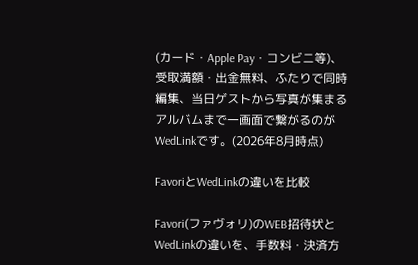(カード・Apple Pay・コンビニ等)、受取満額・出金無料、ふたりで同時編集、当日ゲストから写真が集まるアルバムまで一画面で繋がるのがWedLinkです。(2026年8月時点)

FavoriとWedLinkの違いを比較

Favori(ファヴォリ)のWEB招待状とWedLinkの違いを、手数料・決済方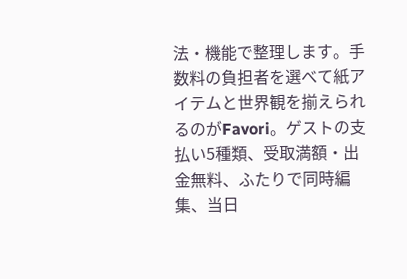法・機能で整理します。手数料の負担者を選べて紙アイテムと世界観を揃えられるのがFavori。ゲストの支払い5種類、受取満額・出金無料、ふたりで同時編集、当日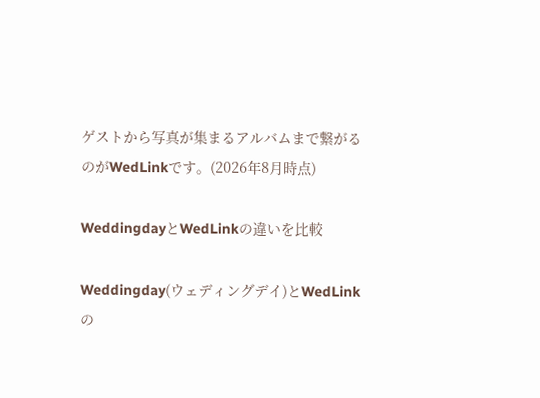ゲストから写真が集まるアルバムまで繋がるのがWedLinkです。(2026年8月時点)

WeddingdayとWedLinkの違いを比較

Weddingday(ウェディングデイ)とWedLinkの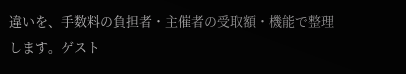違いを、手数料の負担者・主催者の受取額・機能で整理します。ゲスト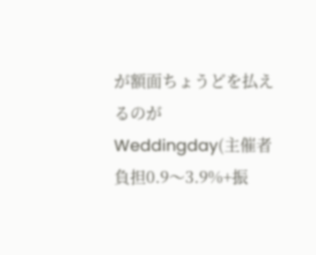が額面ちょうどを払えるのがWeddingday(主催者負担0.9〜3.9%+振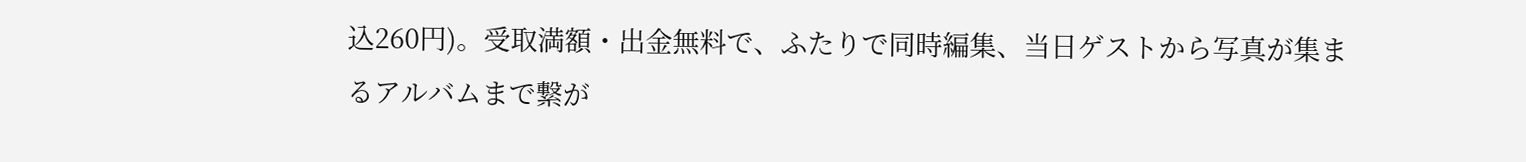込260円)。受取満額・出金無料で、ふたりで同時編集、当日ゲストから写真が集まるアルバムまで繋が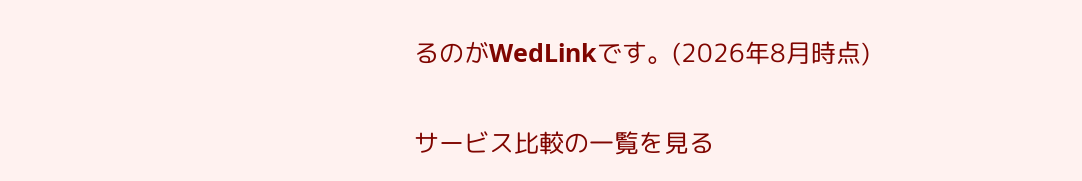るのがWedLinkです。(2026年8月時点)

サービス比較の一覧を見る